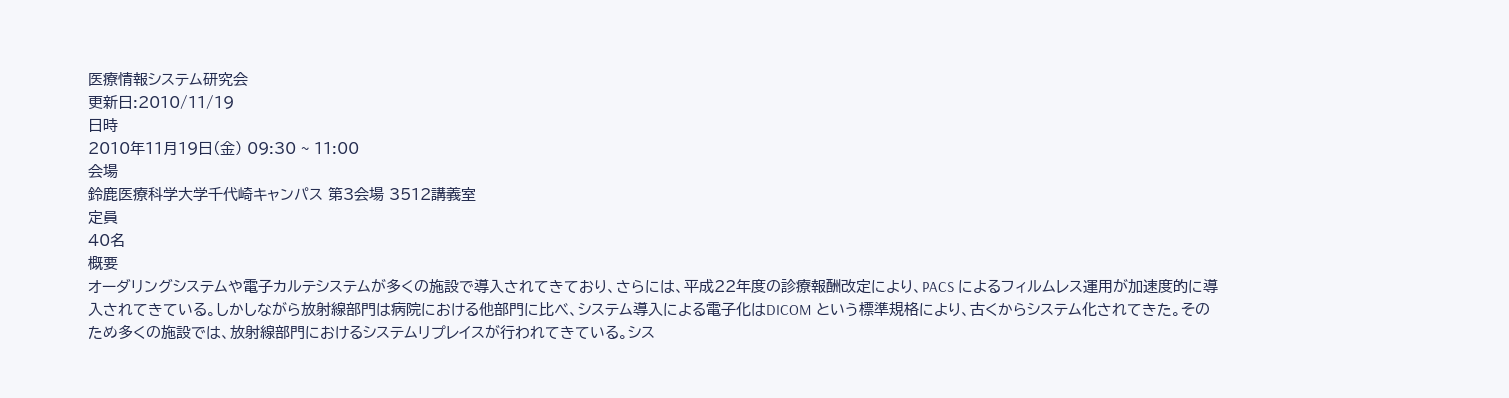医療情報システム研究会
更新日:2010/11/19
日時
2010年11月19日(金) 09:30 ~ 11:00
会場
鈴鹿医療科学大学千代崎キャンパス 第3会場 3512講義室
定員
40名
概要
オーダリングシステムや電子カルテシステムが多くの施設で導入されてきており、さらには、平成22年度の診療報酬改定により、PACS によるフィルムレス運用が加速度的に導入されてきている。しかしながら放射線部門は病院における他部門に比べ、システム導入による電子化はDICOM という標準規格により、古くからシステム化されてきた。そのため多くの施設では、放射線部門におけるシステムリプレイスが行われてきている。シス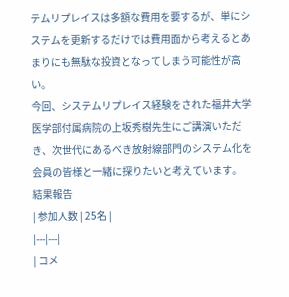テムリプレイスは多額な費用を要するが、単にシステムを更新するだけでは費用面から考えるとあまりにも無駄な投資となってしまう可能性が高い。
今回、システムリプレイス経験をされた福井大学医学部付属病院の上坂秀樹先生にご講演いただき、次世代にあるべき放射線部門のシステム化を会員の皆様と一緒に探りたいと考えています。
結果報告
| 参加人数 | 25名 |
|---|---|
| コメ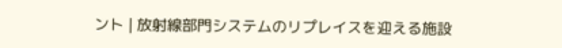ント | 放射線部門システムのリプレイスを迎える施設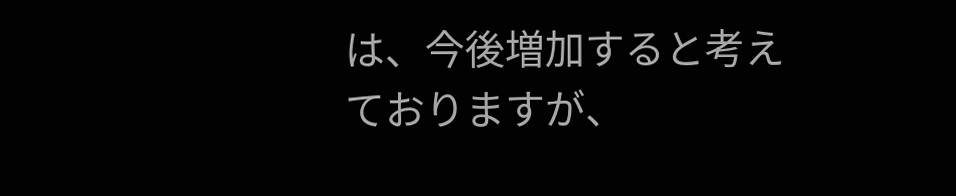は、今後増加すると考えておりますが、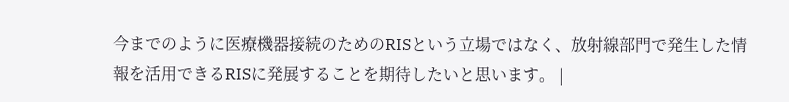今までのように医療機器接続のためのRISという立場ではなく、放射線部門で発生した情報を活用できるRISに発展することを期待したいと思います。 |